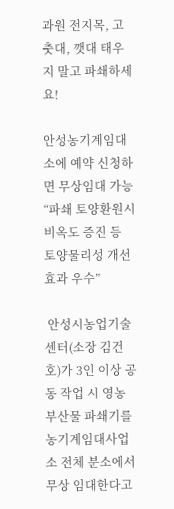과원 전지목, 고춧대, 깻대 태우지 말고 파쇄하세요!

안성농기계임대소에 예약 신청하면 무상임대 가능
“파쇄 토양환원시 비옥도 증진 등 토양물리성 개선효과 우수”

 안성시농업기술센터(소장 김건호)가 3인 이상 공동 작업 시 영농부산물 파쇄기를 농기계임대사업소 전체 분소에서 무상 임대한다고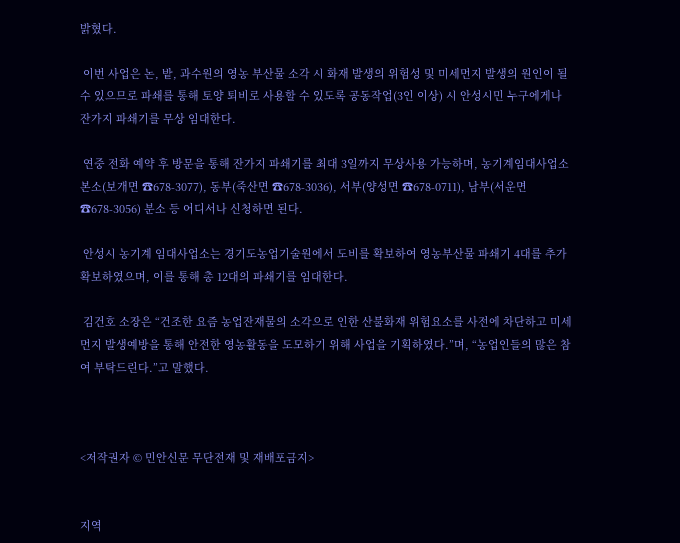밝혔다.

 이번 사업은 논, 밭, 과수원의 영농 부산물 소각 시 화재 발생의 위험성 및 미세먼지 발생의 원인이 될 수 있으므로 파쇄를 통해 토양 퇴비로 사용할 수 있도록 공동작업(3인 이상) 시 안성시민 누구에게나 잔가지 파쇄기를 무상 임대한다.

 연중 전화 예약 후 방문을 통해 잔가지 파쇄기를 최대 3일까지 무상사용 가능하며, 농기계임대사업소 본소(보개면 ☎678-3077), 동부(죽산면 ☎678-3036), 서부(양성면 ☎678-0711), 남부(서운면 ☎678-3056) 분소 등 어디서나 신청하면 된다.

 안성시 농기계 임대사업소는 경기도농업기술원에서 도비를 확보하여 영농부산물 파쇄기 4대를 추가 확보하였으며, 이를 통해 총 12대의 파쇄기를 임대한다.

 김건호 소장은 “건조한 요즘 농업잔재물의 소각으로 인한 산불화재 위험요소를 사전에 차단하고 미세먼지 발생예방을 통해 안전한 영농활동을 도모하기 위해 사업을 기획하였다.”며, “농업인들의 많은 참여 부탁드린다.”고 말했다.



<저작권자 © 민안신문 무단전재 및 재배포금지>


지역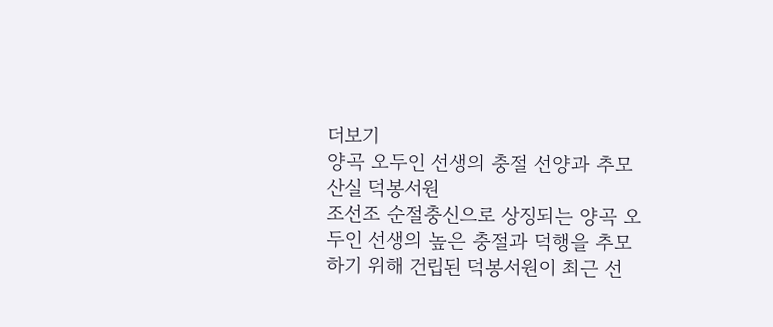더보기
양곡 오두인 선생의 충절 선양과 추모 산실 덕봉서원
조선조 순절충신으로 상징되는 양곡 오두인 선생의 높은 충절과 덕행을 추모하기 위해 건립된 덕봉서원이 최근 선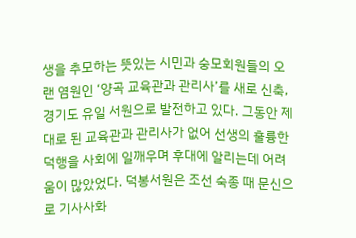생을 추모하는 뜻있는 시민과 숭모회원들의 오랜 염원인 ‘양곡 교육관과 관리사’를 새로 신축, 경기도 유일 서원으로 발전하고 있다. 그동안 제대로 된 교육관과 관리사가 없어 선생의 훌륭한 덕행을 사회에 일깨우며 후대에 알리는데 어려움이 많았었다. 덕봉서원은 조선 숙종 때 문신으로 기사사화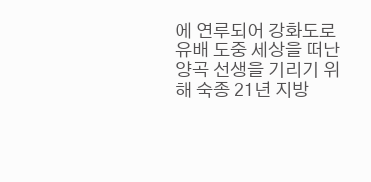에 연루되어 강화도로 유배 도중 세상을 떠난 양곡 선생을 기리기 위해 숙종 21년 지방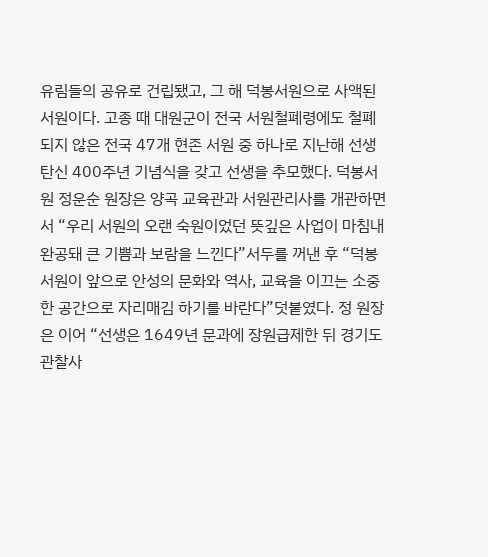유림들의 공유로 건립됐고, 그 해 덕봉서원으로 사액된 서원이다. 고종 때 대원군이 전국 서원철폐령에도 철폐되지 않은 전국 47개 현존 서원 중 하나로 지난해 선생 탄신 400주년 기념식을 갖고 선생을 추모했다. 덕봉서원 정운순 원장은 양곡 교육관과 서원관리사를 개관하면서 “우리 서원의 오랜 숙원이었던 뜻깊은 사업이 마침내 완공돼 큰 기쁨과 보람을 느낀다”서두를 꺼낸 후 “덕봉서원이 앞으로 안성의 문화와 역사, 교육을 이끄는 소중한 공간으로 자리매김 하기를 바란다”덧붙였다. 정 원장은 이어 “선생은 1649년 문과에 장원급제한 뒤 경기도관찰사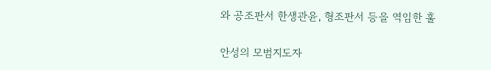와 공조판서 한생관윤, 형조판서 등을 역임한 훌

안성의 모범지도자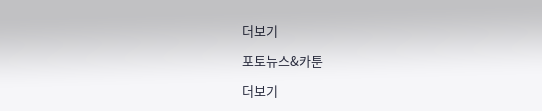더보기

포토뉴스&카툰

더보기